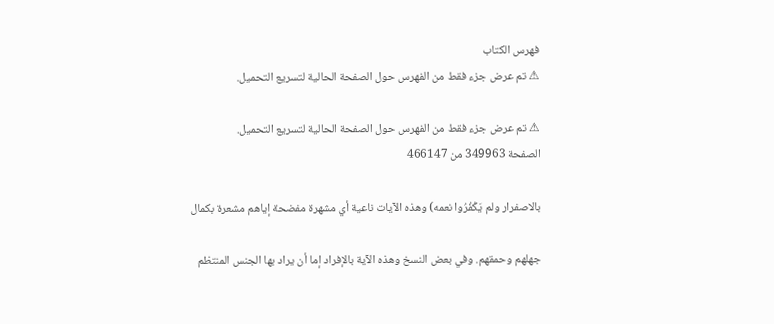فهرس الكتاب
⚠ تم عرض جزء فقط من الفهرس حول الصفحة الحالية لتسريع التحميل.

⚠ تم عرض جزء فقط من الفهرس حول الصفحة الحالية لتسريع التحميل.
الصفحة 349963 من 466147

بالاصفرار ولم يَكْفُرُوا نعمه) وهذه الآيات ناعية أي مشهرة مفضحة إياهم مشعرة بكمال

جهلهم وحمقهم. وفي بعض النسخ وهذه الآية بالإفراد إما أن يراد بها الجنس المنتظم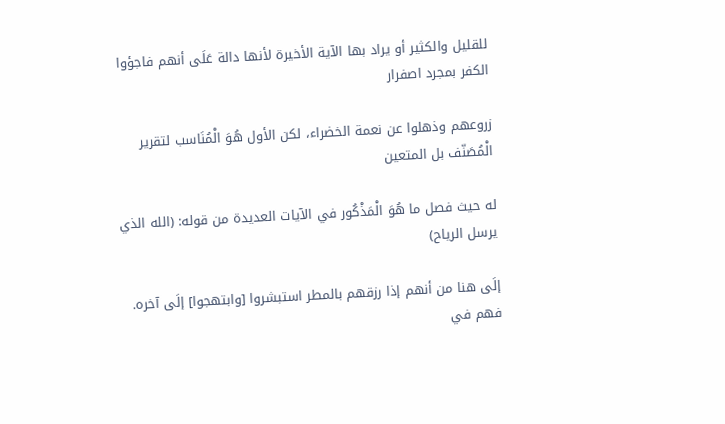للقليل والكثير أو يراد بها الآية الأخيرة لأنها دالة عَلَى أنهم فاجؤوا الكفر بمجرد اصفرار

زروعهم وذهلوا عن نعمة الخضراء، لكن الأول هُوَ الْمُنَاسب لتقرير الْمُصَنّف بل المتعين

له حيث فصل ما هُوَ الْمَذْكُور في الآيات العديدة من قوله: (الله الذي يرسل الرياح)

إلَى هنا من أنهم إذا رزقهم بالمطر استبشروا [وابتهجوا] إلَى آخره. فهم في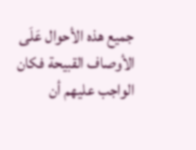جميع هذه الأحوال عَلَى الأوصاف القبيحة فكان الواجب عليهم أن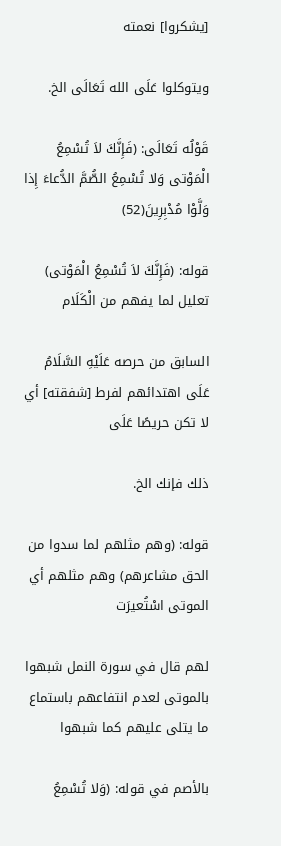[يشكروا] نعمته

ويتوكلوا عَلَى الله تَعَالَى الخ.

قَوْلُه تَعَالَى: (فَإِنَّكَ لاَ تُسْمِعُ الْمَوْتى وَلا تُسْمِعُ الصُّمَّ الدُّعاءَ إِذا وَلَّوْا مُدْبِرِينَ(52)

قوله: (فَإِنَّكَ لاَ تُسْمِعُ الْمَوْتى) تعليل لما يفهم من الْكَلَام

السابق من حرصه عَلَيْهِ السَّلَامُ عَلَى اهتدائهم لفرط [شفقته] أي لا تكن حريصًا عَلَى

ذلك فإنك الخ.

قوله: (وهم مثلهم لما سدوا من الحق مشاعرهم) وهم مثلهم أي الموتى اسْتُعيرَت

لهم قال في سورة النمل شبهوا بالموتى لعدم انتفاعهم باستماع ما يتلى عليهم كما شبهوا

بالأصم في قوله: (وَلا تُسْمِعُ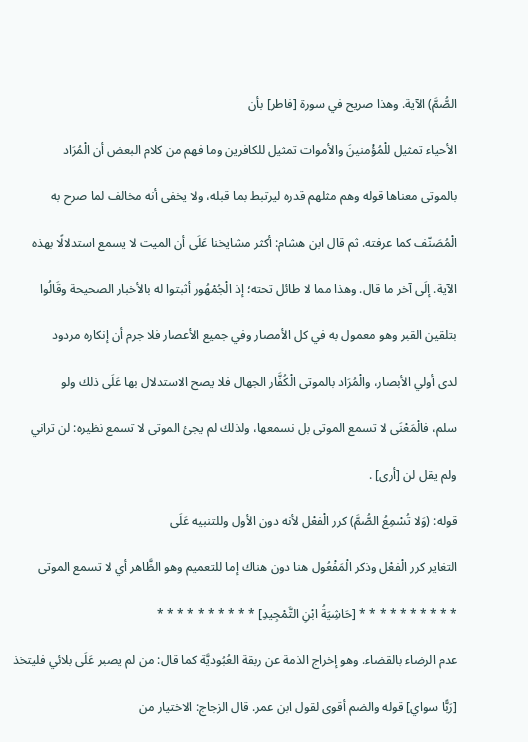الصُّمَّ) الآية. وهذا صريح في سورة [فاطر] بأن

الأحياء تمثيل للْمُؤْمنينَ والأموات تمثيل للكافرين وما فهم من كلام البعض أن الْمُرَاد

بالموتى معناها قوله وهم مثلهم قدره ليرتبط بما قبله، ولا يخفى أنه مخالف لما صرح به

الْمُصَنّف كما عرفته. ثم قال ابن هشام: أكثر مشايخنا عَلَى أن الميت لا يسمع استدلالًا بهذه

الآية. إلَى آخر ما قال. وهذا مما لا طائل تحته؛ إذ الْجُمْهُور أثبتوا له بالأخبار الصحيحة وقَالُوا

بتلقين القبر وهو معمول به في كل الأمصار وفي جميع الأعصار فلا جرم أن إنكاره مردود

لدى أولي الأبصار، والْمُرَاد بالموتى الْكُفَّار الجهال فلا يصح الاستدلال بها عَلَى ذلك ولو

سلم، فالْمَعْنَى لا تسمع الموتى بل نسمعها، ولذلك لم يجئ الموتى لا تسمع نظيره: لن تراني

ولم يقل لن [أرى] .

قوله: (وَلا تُسْمِعُ الصُّمَّ) كرر الْفعْل لأنه دون الأول وللتنبيه عَلَى

التغاير كرر الْفعْل وذكر الْمَفْعُول هنا دون هناك إما للتعميم وهو الظَّاهر أي لا تسمع الموتى

* * * * * * * * * * [حَاشِيَةُ ابْنِ التَّمْجِيدِ] * * * * * * * * * *

عدم الرضاء بالقضاء. وهو إخراج الذمة عن ربقة العُبُوديَّة كما قال: من لم يصبر عَلَى بلائي فليتخذ

[رَبًّا سواي] قوله والضم أقوى لقول ابن عمر. قال الزجاج: الاختيار من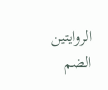الروايتين الضم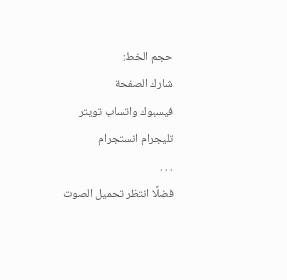حجم الخط:
شارك الصفحة
فيسبوك واتساب تويتر تليجرام انستجرام
. . .
فضلًا انتظر تحميل الصوت